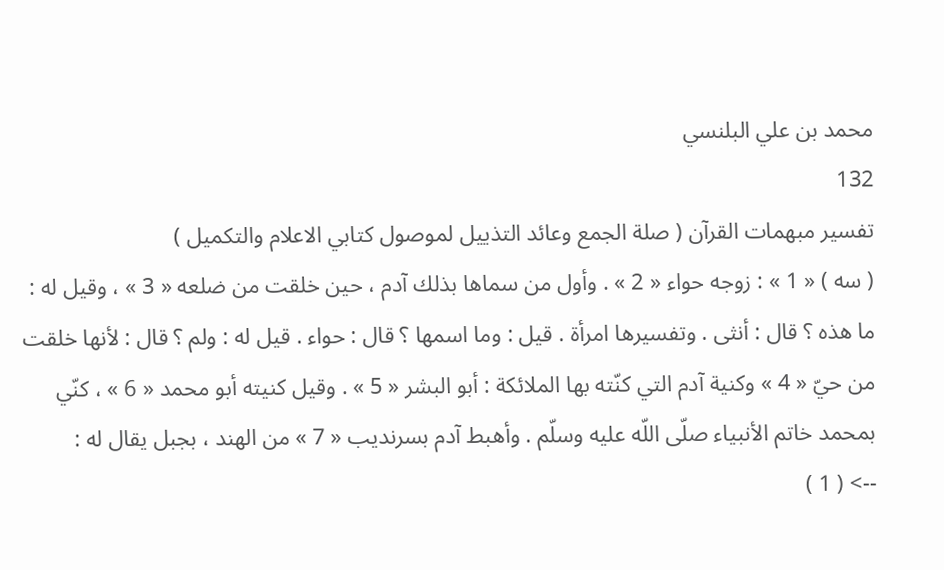محمد بن علي البلنسي
132
تفسير مبهمات القرآن ( صلة الجمع وعائد التذييل لموصول كتابي الاعلام والتكميل )
( سه ) « 1 » : زوجه حواء « 2 » . وأول من سماها بذلك آدم ، حين خلقت من ضلعه « 3 » ، وقيل له : ما هذه ؟ قال : أنثى . وتفسيرها امرأة . قيل : وما اسمها ؟ قال : حواء . قيل له : ولم ؟ قال : لأنها خلقت من حيّ « 4 » وكنية آدم التي كنّته بها الملائكة : أبو البشر « 5 » . وقيل كنيته أبو محمد « 6 » ، كنّي بمحمد خاتم الأنبياء صلّى اللّه عليه وسلّم . وأهبط آدم بسرنديب « 7 » من الهند ، بجبل يقال له :
--> ( 1 )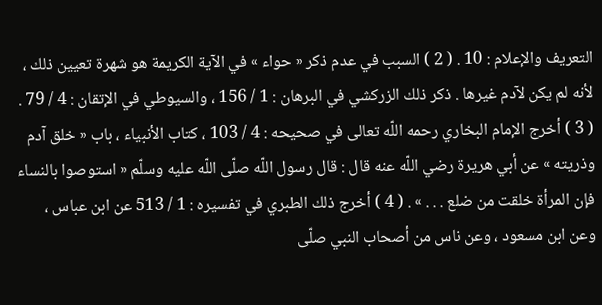التعريف والإعلام : 10 . ( 2 ) السبب في عدم ذكر « حواء » في الآية الكريمة هو شهرة تعيين ذلك ، لأنه لم يكن لآدم غيرها . ذكر ذلك الزركشي في البرهان : 1 / 156 ، والسيوطي في الإتقان : 4 / 79 . ( 3 ) أخرج الإمام البخاري رحمه اللّه تعالى في صحيحه : 4 / 103 ، كتاب الأنبياء ، باب « خلق آدم وذريته » عن أبي هريرة رضي اللّه عنه قال : قال رسول اللّه صلّى اللّه عليه وسلّم « استوصوا بالنساء فإن المرأة خلقت من ضلع . . . » . ( 4 ) أخرج ذلك الطبري في تفسيره : 1 / 513 عن ابن عباس ، وعن ابن مسعود ، وعن ناس من أصحاب النبي صلّى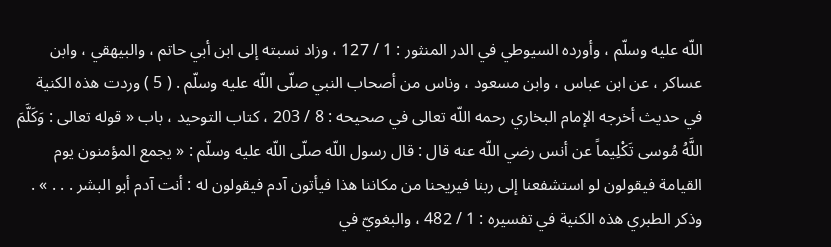اللّه عليه وسلّم ، وأورده السيوطي في الدر المنثور : 1 / 127 ، وزاد نسبته إلى ابن أبي حاتم ، والبيهقي ، وابن عساكر ، عن ابن عباس ، وابن مسعود ، وناس من أصحاب النبي صلّى اللّه عليه وسلّم . ( 5 ) وردت هذه الكنية في حديث أخرجه الإمام البخاري رحمه اللّه تعالى في صحيحه : 8 / 203 ، كتاب التوحيد ، باب « قوله تعالى : وَكَلَّمَ اللَّهُ مُوسى تَكْلِيماً عن أنس رضي اللّه عنه قال : قال رسول اللّه صلّى اللّه عليه وسلّم : « يجمع المؤمنون يوم القيامة فيقولون لو استشفعنا إلى ربنا فيريحنا من مكاننا هذا فيأتون آدم فيقولون له : أنت آدم أبو البشر . . . » . وذكر الطبري هذه الكنية في تفسيره : 1 / 482 ، والبغويّ في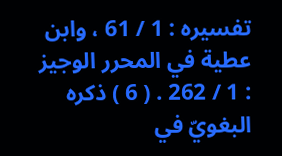تفسيره : 1 / 61 ، وابن عطية في المحرر الوجيز : 1 / 262 . ( 6 ) ذكره البغويّ في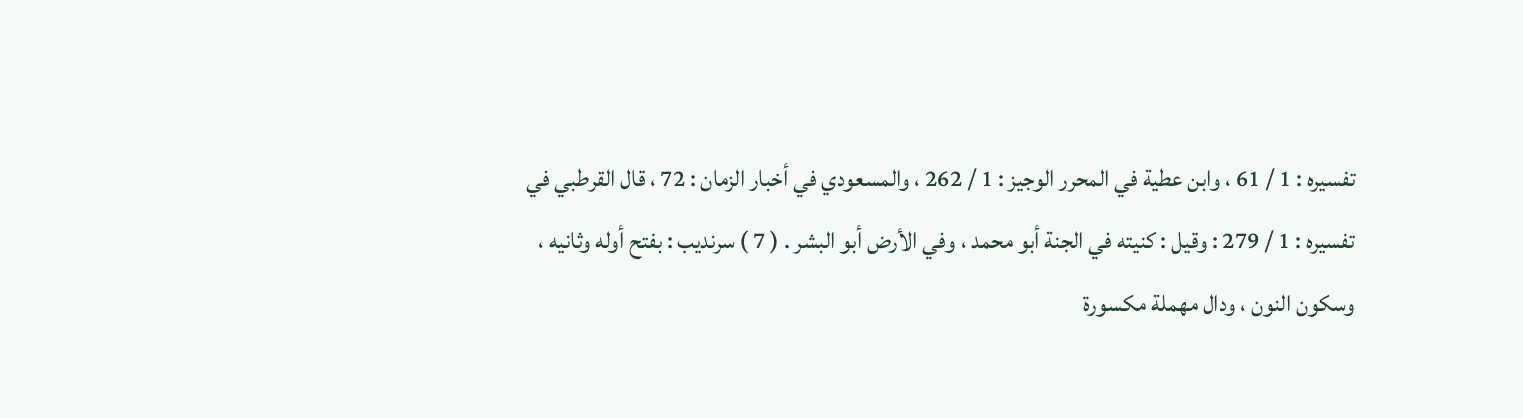تفسيره : 1 / 61 ، وابن عطية في المحرر الوجيز : 1 / 262 ، والمسعودي في أخبار الزمان : 72 ، قال القرطبي في تفسيره : 1 / 279 : وقيل : كنيته في الجنة أبو محمد ، وفي الأرض أبو البشر . ( 7 ) سرنديب : بفتح أوله وثانيه ، وسكون النون ، ودال مهملة مكسورة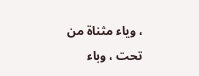، وياء مثناة من تحت ، وباء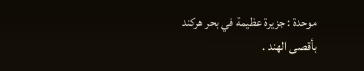موحدة : جزيرة عظيمة في بحر هركند بأقصى الهند .